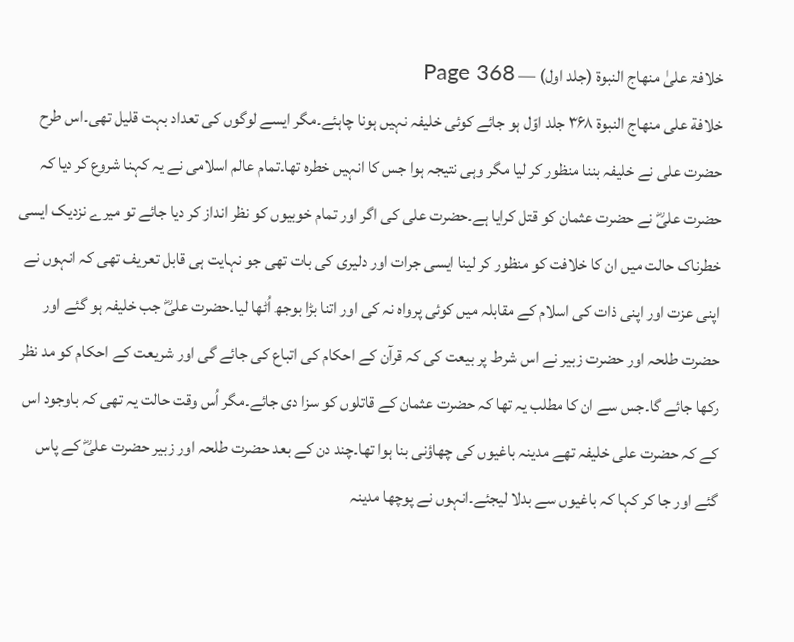خلافۃ علیٰ منھاج النبوۃ (جلد اول) — Page 368
خلافة على منهاج النبوة ۳۶۸ جلد اوّل ہو جائے کوئی خلیفہ نہیں ہونا چاہئے۔مگر ایسے لوگوں کی تعداد بہت قلیل تھی۔اس طرح حضرت علی نے خلیفہ بننا منظور کر لیا مگر وہی نتیجہ ہوا جس کا انہیں خطرہ تھا۔تمام عالم اسلامی نے یہ کہنا شروع کر دیا کہ حضرت علیؓ نے حضرت عثمان کو قتل کرایا ہے۔حضرت علی کی اگر اور تمام خوبیوں کو نظر انداز کر دیا جائے تو میرے نزدیک ایسی خطرناک حالت میں ان کا خلافت کو منظور کر لینا ایسی جرات اور دلیری کی بات تھی جو نہایت ہی قابل تعریف تھی کہ انہوں نے اپنی عزت اور اپنی ذات کی اسلام کے مقابلہ میں کوئی پرواہ نہ کی اور اتنا بڑا بوجھ اُٹھا لیا۔حضرت علیؓ جب خلیفہ ہو گئے اور حضرت طلحہ اور حضرت زبیر نے اس شرط پر بیعت کی کہ قرآن کے احکام کی اتباع کی جائے گی اور شریعت کے احکام کو مد نظر رکھا جائے گا۔جس سے ان کا مطلب یہ تھا کہ حضرت عثمان کے قاتلوں کو سزا دی جائے۔مگر اُس وقت حالت یہ تھی کہ باوجود اس کے کہ حضرت علی خلیفہ تھے مدینہ باغیوں کی چھاؤنی بنا ہوا تھا۔چند دن کے بعد حضرت طلحہ اور زبیر حضرت علیؓ کے پاس گئے اور جا کر کہا کہ باغیوں سے بدلا لیجئے۔انہوں نے پوچھا مدینہ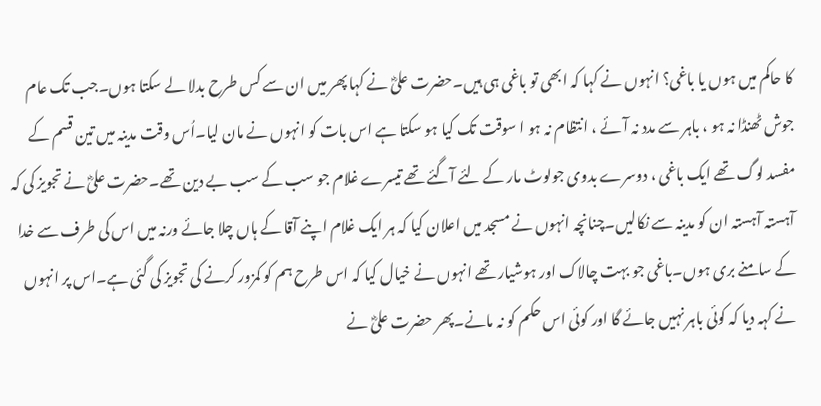کا حاکم میں ہوں یا باغی؟ انہوں نے کہا کہ ابھی تو باغی ہی ہیں۔حضرت علیؓ نے کہا پھر میں ان سے کس طرح بدلا لے سکتا ہوں۔جب تک عام جوش ٹھنڈا نہ ہو ، باہر سے مدد نہ آئے ، انتظام نہ ہو ا سوقت تک کیا ہو سکتا ہے اس بات کو انہوں نے مان لیا۔اُس وقت مدینہ میں تین قسم کے مفسد لوگ تھے ایک باغی ، دوسرے بدوی جولوٹ مار کے لئے آگئے تھے تیسرے غلام جو سب کے سب بے دین تھے۔حضرت علیؓ نے تجویز کی کہ آہستہ آہستہ ان کو مدینہ سے نکالیں۔چنانچہ انہوں نے مسجد میں اعلان کیا کہ ہر ایک غلام اپنے آقا کے ہاں چلا جائے ورنہ میں اس کی طرف سے خدا کے سامنے بری ہوں۔باغی جو بہت چالاک اور ہوشیار تھے انہوں نے خیال کیا کہ اس طرح ہم کو کمزور کرنے کی تجویز کی گئی ہے۔اس پر انہوں نے کہہ دیا کہ کوئی باہر نہیں جائے گا اور کوئی اس حکم کو نہ مانے۔پھر حضرت علیؓ نے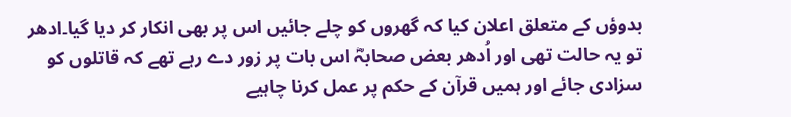بدوؤں کے متعلق اعلان کیا کہ گھروں کو چلے جائیں اس پر بھی انکار کر دیا گیا۔ادھر تو یہ حالت تھی اور اُدھر بعض صحابہؓ اس بات پر زور دے رہے تھے کہ قاتلوں کو سزادی جائے اور ہمیں قرآن کے حکم پر عمل کرنا چاہیے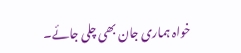خواہ ہماری جان بھی چلی جائے۔